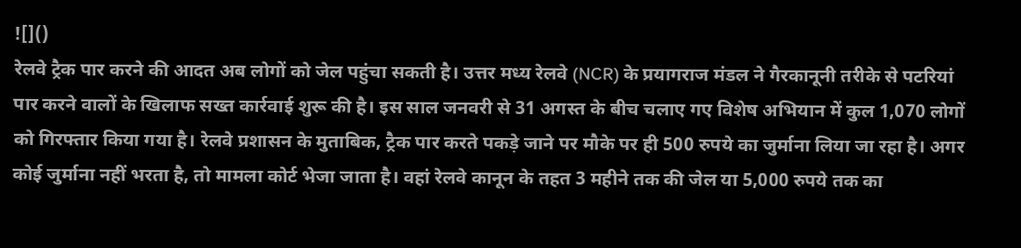![]()
रेलवे ट्रैक पार करने की आदत अब लोगों को जेल पहुंचा सकती है। उत्तर मध्य रेलवे (NCR) के प्रयागराज मंडल ने गैरकानूनी तरीके से पटरियां पार करने वालों के खिलाफ सख्त कार्रवाई शुरू की है। इस साल जनवरी से 31 अगस्त के बीच चलाए गए विशेष अभियान में कुल 1,070 लोगों को गिरफ्तार किया गया है। रेलवे प्रशासन के मुताबिक, ट्रैक पार करते पकड़े जाने पर मौके पर ही 500 रुपये का जुर्माना लिया जा रहा है। अगर कोई जुर्माना नहीं भरता है, तो मामला कोर्ट भेजा जाता है। वहां रेलवे कानून के तहत 3 महीने तक की जेल या 5,000 रुपये तक का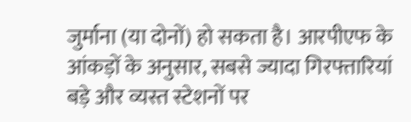जुर्माना (या दोनों) हो सकता है। आरपीएफ के आंकड़ों के अनुसार, सबसे ज्यादा गिरफ्तारियां बड़े और व्यस्त स्टेशनों पर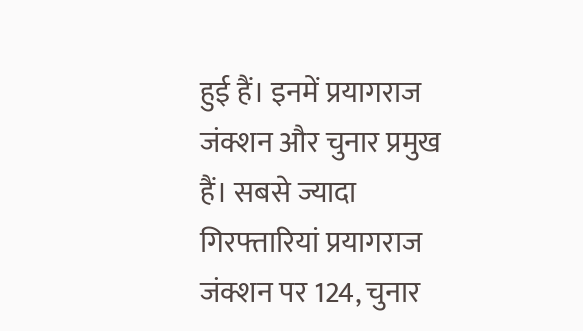हुई हैं। इनमें प्रयागराज जंक्शन और चुनार प्रमुख हैं। सबसे ज्यादा गिरफ्तारियां प्रयागराज जंक्शन पर 124, चुनार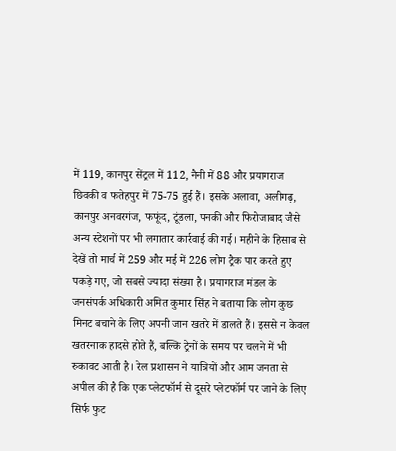में 119, कानपुर सेंट्रल में 112, नैनी में 88 और प्रयागराज छिवकी व फतेहपुर में 75-75 हुई हैं। इसके अलावा, अलीगढ़, कानपुर अनवरगंज, फफूंद, टूंडला, पनकी और फिरोजाबाद जैसे अन्य स्टेशनों पर भी लगातार कार्रवाई की गई। महीने के हिसाब से देखें तो मार्च में 259 और मई में 226 लोग ट्रैक पार करते हुए पकड़े गए, जो सबसे ज्यादा संख्या है। प्रयागराज मंडल के जनसंपर्क अधिकारी अमित कुमार सिंह ने बताया कि लोग कुछ मिनट बचाने के लिए अपनी जान खतरे में डालते हैं। इससे न केवल खतरनाक हादसे होते हैं, बल्कि ट्रेनों के समय पर चलने में भी रुकावट आती है। रेल प्रशासन ने यात्रियों और आम जनता से अपील की है कि एक प्लेटफॉर्म से दूसरे प्लेटफॉर्म पर जाने के लिए सिर्फ फुट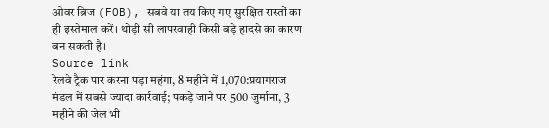ओवर ब्रिज (FOB), सबवे या तय किए गए सुरक्षित रास्तों का ही इस्तेमाल करें। थोड़ी सी लापरवाही किसी बड़े हादसे का कारण बन सकती है।
Source link
रेलवे ट्रैक पार करना पड़ा महंगा, 8 महीने में 1,070:प्रयागराज मंडल में सबसे ज्यादा कार्रवाई; पकड़े जाने पर 500 जुर्माना, 3 महीने की जेल भी